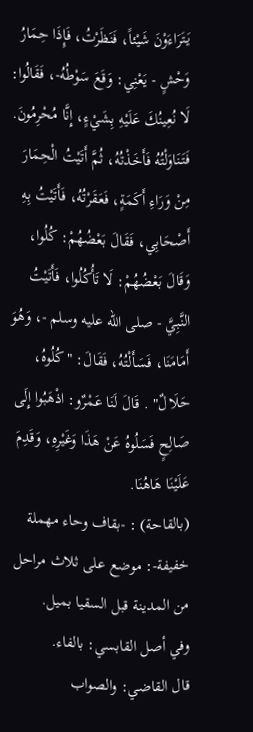يَتَرَاءَوْنَ شَيْئاً، فَنَظَرْتُ، فَإِذَا حِمَارُ وَحْشٍ - يَعْنِي: وَقَعَ سَوْطُهُ-، فَقَالُوا: لَا نُعِينُكَ عَلَيْهِ بِشَيْءٍ، إِنَّا مُحْرِمُونَ. فَتَنَاوَلْتُهُ فَأَخَذْتُهُ، ثُمَّ أَتَيْتُ الْحِمَارَ مِنْ وَرَاءِ أَكَمَةٍ، فَعَقَرْتُهُ، فَأَتَيْتُ بِهِ أَصْحَابِي، فَقَالَ بَعْضُهُمْ: كُلُوا، وَقَالَ بَعْضُهُمْ: لَا تَأُكُلُوا، فَأَتَيْتُ النَّبِيَّ - صلى الله عليه وسلم -، وَهُوَ أَمَامَنَا، فَسَأَلْتُهُ، فَقَالَ: "كُلُوهُ، حَلَالٌ" . قَالَ لَنَا عَمْرٌو: اذْهَبُوا إِلَى صَالِحٍ فَسَلُوهُ عَنْ هَذَا وَغَيْرِهِ، وَقَدِمَ عَلَيْنَا هَاهُنَا.
(بالقاحة) : -بقاف وحاء مهملة خفيفة-: موضع على ثلاث مراحل من المدينة قبل السقيا بميل.
وفي أصل القابسي: بالفاء.
قال القاضي: والصواب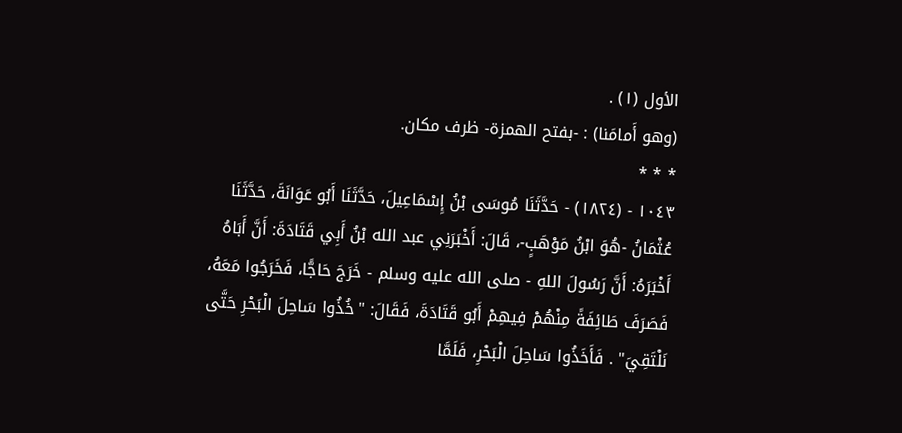الأول (١) .
(وهو أَمامَنا) : -بفتح الهمزة- ظرف مكان.
* * *
١٠٤٣ - (١٨٢٤) - حَدَّثَنَا مُوسَى بْنُ إِسْمَاعِيلَ، حَدَّثَنَا أَبُو عَوَانَةَ، حَدَّثَنَا عُثْمَانُ -هُوَ ابْنُ مَوْهَبٍ-، قَالَ: أَخْبَرَنِي عبد الله بْنُ أَبِي قَتَادَةَ: أَنَّ أَبَاهُ أَخْبَرَهُ: أَنَّ رَسُولَ اللهِ - صلى الله عليه وسلم - خَرَجَ حَاجًّا، فَخَرَجُوا مَعَهُ، فَصَرَفَ طَائِفَةً مِنْهُمْ فِيهِمْ أَبُو قَتَادَةَ، فَقَالَ: "خُذُوا سَاحِلَ الْبَحْرِ حَتَّى نَلْتَقِيَ" . فَأَخَذُوا سَاحِلَ الْبَحْرِ، فَلَمَّا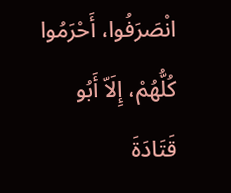انْصَرَفُوا، أَحْرَمُوا كُلُّهُمْ، إِلَاّ أَبُو قَتَادَةَ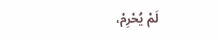لَمْ يُحْرِمْ،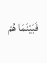فَبَيْنَمَا هُمْ